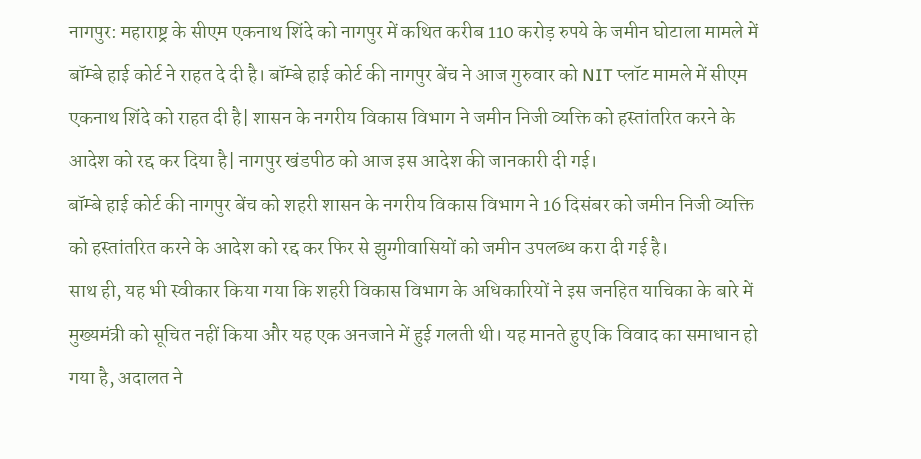नागपुर: महाराष्ट्र के सीएम एकनाथ शिंदे को नागपुर में कथित करीब 110 करोड़ रुपये के जमीन घोटाला मामले में बॉम्बे हाई कोर्ट ने राहत दे दी है। बॉम्बे हाई कोर्ट की नागपुर बेंच ने आज गुरुवार को NIT प्लॉट मामले में सीएम एकनाथ शिंदे को राहत दी है| शासन के नगरीय विकास विभाग ने जमीन निजी व्यक्ति को हस्तांतरित करने के आदेश को रद्द कर दिया है| नागपुर खंडपीठ को आज इस आदेश की जानकारी दी गई।
बॉम्बे हाई कोर्ट की नागपुर बेंच को शहरी शासन के नगरीय विकास विभाग ने 16 दिसंबर को जमीन निजी व्यक्ति को हस्तांतरित करने के आदेश को रद्द कर फिर से झुग्गीवासियों को जमीन उपलब्ध करा दी गई है।
साथ ही, यह भी स्वीकार किया गया कि शहरी विकास विभाग के अधिकारियों ने इस जनहित याचिका के बारे में मुख्यमंत्री को सूचित नहीं किया और यह एक अनजाने में हुई गलती थी। यह मानते हुए कि विवाद का समाधान हो गया है, अदालत ने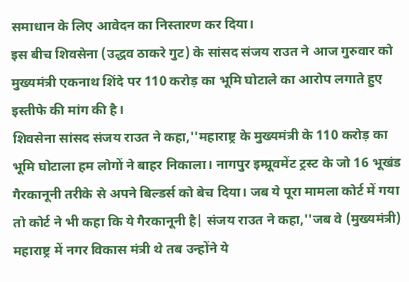समाधान के लिए आवेदन का निस्तारण कर दिया।
इस बीच शिवसेना (उद्धव ठाकरे गुट) के सांसद संजय राउत ने आज गुरुवार को मुख्यमंत्री एकनाथ शिंदे पर 110 करोड़ का भूमि घोटाले का आरोप लगाते हुए इस्तीफे की मांग की है।
शिवसेना सांसद संजय राउत ने कहा,''महाराष्ट्र के मुख्यमंत्री के 110 करोड़ का भूमि घोटाला हम लोगों ने बाहर निकाला। नागपुर इम्प्रूवमेंट ट्रस्ट के जो 16 भूखंड गैरकानूनी तरीके से अपने बिल्डर्स को बेच दिया। जब ये पूरा मामला कोर्ट में गया तो कोर्ट ने भी कहा कि ये गैरकानूनी है| संजय राउत ने कहा,''जब वे (मुख्यमंत्री) महाराष्ट्र में नगर विकास मंत्री थे तब उन्होंने ये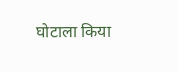घोटाला किया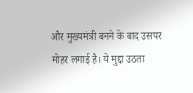और मुख्यमंत्री बनने के बाद उसपर मोहर लगाई है। ये मुद्दा उठता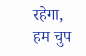रहेगा, हम चुप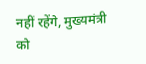नहीं रहेंगे, मुख्यमंत्री को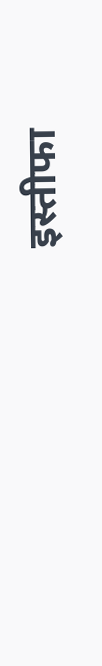इस्तीफा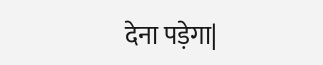देना पड़ेगा|